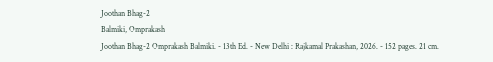Joothan Bhag-2
Balmiki, Omprakash
Joothan Bhag-2 Omprakash Balmiki. - 13th Ed. - New Delhi : Rajkamal Prakashan, 2026. - 152 pages. 21 cm.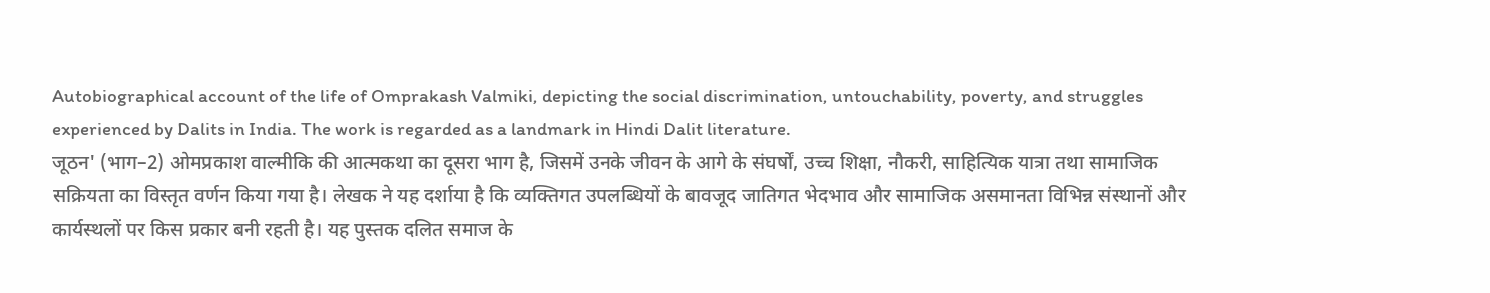Autobiographical account of the life of Omprakash Valmiki, depicting the social discrimination, untouchability, poverty, and struggles experienced by Dalits in India. The work is regarded as a landmark in Hindi Dalit literature.
जूठन' (भाग–2) ओमप्रकाश वाल्मीकि की आत्मकथा का दूसरा भाग है, जिसमें उनके जीवन के आगे के संघर्षों, उच्च शिक्षा, नौकरी, साहित्यिक यात्रा तथा सामाजिक सक्रियता का विस्तृत वर्णन किया गया है। लेखक ने यह दर्शाया है कि व्यक्तिगत उपलब्धियों के बावजूद जातिगत भेदभाव और सामाजिक असमानता विभिन्न संस्थानों और कार्यस्थलों पर किस प्रकार बनी रहती है। यह पुस्तक दलित समाज के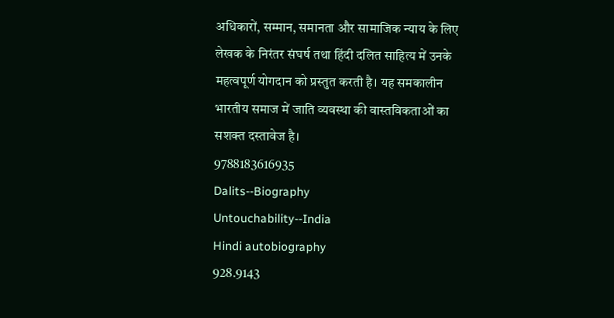अधिकारों, सम्मान, समानता और सामाजिक न्याय के लिए लेखक के निरंतर संघर्ष तथा हिंदी दलित साहित्य में उनके महत्वपूर्ण योगदान को प्रस्तुत करती है। यह समकालीन भारतीय समाज में जाति व्यवस्था की वास्तविकताओं का सशक्त दस्तावेज है।
9788183616935
Dalits--Biography
Untouchability--India
Hindi autobiography
928.9143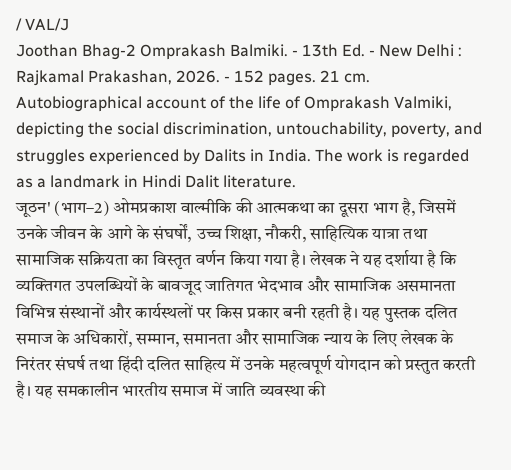/ VAL/J
Joothan Bhag-2 Omprakash Balmiki. - 13th Ed. - New Delhi : Rajkamal Prakashan, 2026. - 152 pages. 21 cm.
Autobiographical account of the life of Omprakash Valmiki, depicting the social discrimination, untouchability, poverty, and struggles experienced by Dalits in India. The work is regarded as a landmark in Hindi Dalit literature.
जूठन' (भाग–2) ओमप्रकाश वाल्मीकि की आत्मकथा का दूसरा भाग है, जिसमें उनके जीवन के आगे के संघर्षों, उच्च शिक्षा, नौकरी, साहित्यिक यात्रा तथा सामाजिक सक्रियता का विस्तृत वर्णन किया गया है। लेखक ने यह दर्शाया है कि व्यक्तिगत उपलब्धियों के बावजूद जातिगत भेदभाव और सामाजिक असमानता विभिन्न संस्थानों और कार्यस्थलों पर किस प्रकार बनी रहती है। यह पुस्तक दलित समाज के अधिकारों, सम्मान, समानता और सामाजिक न्याय के लिए लेखक के निरंतर संघर्ष तथा हिंदी दलित साहित्य में उनके महत्वपूर्ण योगदान को प्रस्तुत करती है। यह समकालीन भारतीय समाज में जाति व्यवस्था की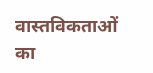वास्तविकताओं का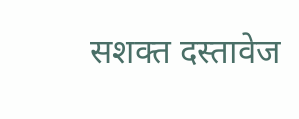सशक्त दस्तावेज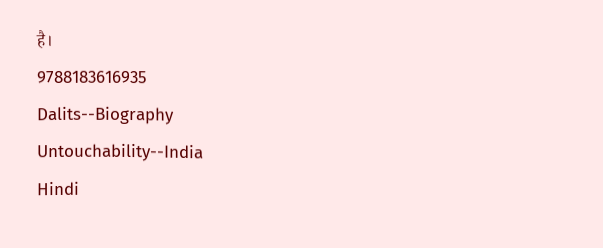है।
9788183616935
Dalits--Biography
Untouchability--India
Hindi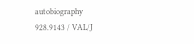autobiography
928.9143 / VAL/J